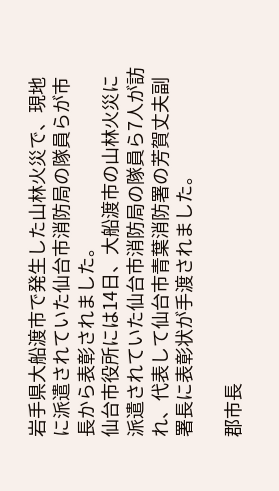岩手県大船渡市で発生した山林火災で、現地に派遣されていた仙台市消防局の隊員らが市長から表彰されました。
仙台市役所には14日、大船渡市の山林火災に派遣されていた仙台市消防局の隊員ら7人が訪れ、代表して仙台市青葉消防署の芳賀丈夫副署長に表彰状が手渡されました。

郡市長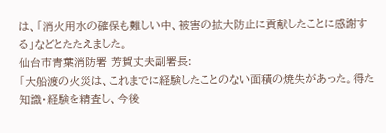は、「消火用水の確保も難しい中、被害の拡大防止に貢献したことに感謝する」などとたたえました。
仙台市青葉消防署 芳賀丈夫副署長:
「大船渡の火災は、これまでに経験したことのない面積の焼失があった。得た知識・経験を精査し、今後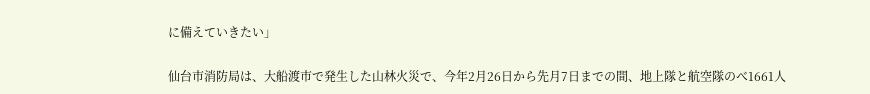に備えていきたい」

仙台市消防局は、大船渡市で発生した山林火災で、今年2月26日から先月7日までの間、地上隊と航空隊のべ1661人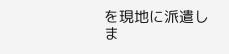を現地に派遣しま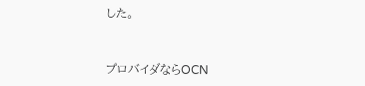した。


プロバイダならOCN